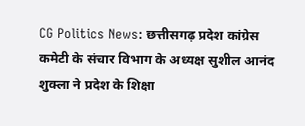CG Politics News: छत्तीसगढ़ प्रदेश कांग्रेस कमेटी के संचार विभाग के अध्यक्ष सुशील आनंद शुक्ला ने प्रदेश के शिक्षा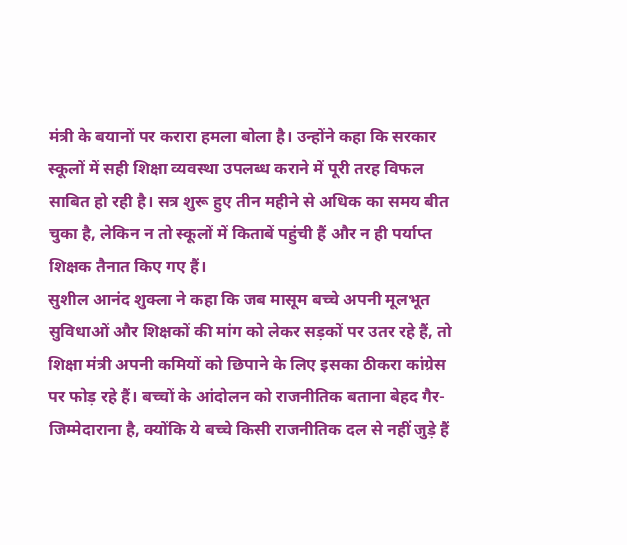मंत्री के बयानों पर करारा हमला बोला है। उन्होंने कहा कि सरकार स्कूलों में सही शिक्षा व्यवस्था उपलब्ध कराने में पूरी तरह विफल साबित हो रही है। सत्र शुरू हुए तीन महीने से अधिक का समय बीत चुका है, लेकिन न तो स्कूलों में किताबें पहुंची हैं और न ही पर्याप्त शिक्षक तैनात किए गए हैं।
सुशील आनंद शुक्ला ने कहा कि जब मासूम बच्चे अपनी मूलभूत सुविधाओं और शिक्षकों की मांग को लेकर सड़कों पर उतर रहे हैं, तो शिक्षा मंत्री अपनी कमियों को छिपाने के लिए इसका ठीकरा कांग्रेस पर फोड़ रहे हैं। बच्चों के आंदोलन को राजनीतिक बताना बेहद गैर-जिम्मेदाराना है, क्योंकि ये बच्चे किसी राजनीतिक दल से नहीं जुड़े हैं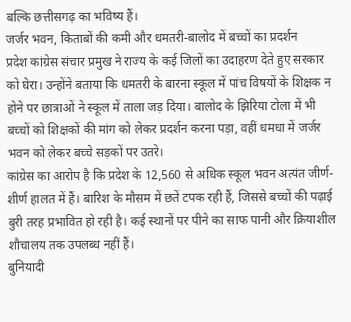बल्कि छत्तीसगढ़ का भविष्य हैं।
जर्जर भवन, किताबों की कमी और धमतरी-बालोद में बच्चों का प्रदर्शन
प्रदेश कांग्रेस संचार प्रमुख ने राज्य के कई जिलों का उदाहरण देते हुए सरकार को घेरा। उन्होंने बताया कि धमतरी के बारना स्कूल में पांच विषयों के शिक्षक न होने पर छात्राओं ने स्कूल में ताला जड़ दिया। बालोद के झिरिया टोला में भी बच्चों को शिक्षकों की मांग को लेकर प्रदर्शन करना पड़ा, वहीं धमधा में जर्जर भवन को लेकर बच्चे सड़कों पर उतरे।
कांग्रेस का आरोप है कि प्रदेश के 12,560 से अधिक स्कूल भवन अत्यंत जीर्ण-शीर्ण हालत में हैं। बारिश के मौसम में छतें टपक रही हैं, जिससे बच्चों की पढ़ाई बुरी तरह प्रभावित हो रही है। कई स्थानों पर पीने का साफ पानी और क्रियाशील शौचालय तक उपलब्ध नहीं हैं।
बुनियादी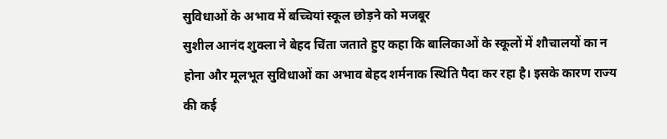सुविधाओं के अभाव में बच्चियां स्कूल छोड़ने को मजबूर
सुशील आनंद शुक्ला ने बेहद चिंता जताते हुए कहा कि बालिकाओं के स्कूलों में शौचालयों का न होना और मूलभूत सुविधाओं का अभाव बेहद शर्मनाक स्थिति पैदा कर रहा है। इसके कारण राज्य की कई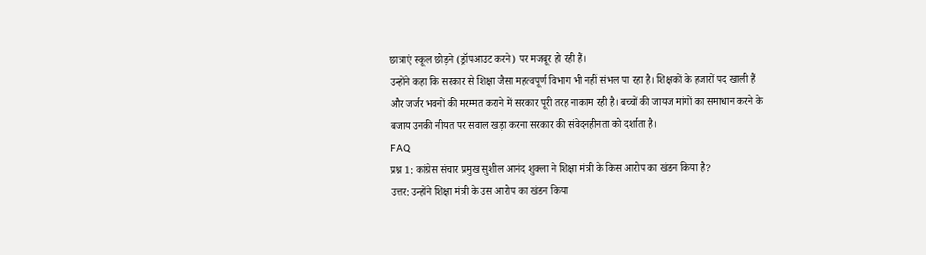छात्राएं स्कूल छोड़ने (ड्रॉपआउट करने) पर मजबूर हो रही हैं।
उन्होंने कहा कि सरकार से शिक्षा जैसा महत्वपूर्ण विभाग भी नहीं संभल पा रहा है। शिक्षकों के हजारों पद खाली हैं और जर्जर भवनों की मरम्मत कराने में सरकार पूरी तरह नाकाम रही है। बच्चों की जायज मांगों का समाधान करने के बजाय उनकी नीयत पर सवाल खड़ा करना सरकार की संवेदनहीनता को दर्शाता है।
FAQ
प्रश्न 1: कांग्रेस संचार प्रमुख सुशील आनंद शुक्ला ने शिक्षा मंत्री के किस आरोप का खंडन किया है?
उत्तर: उन्होंने शिक्षा मंत्री के उस आरोप का खंडन किया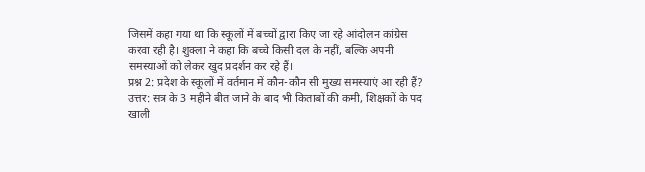जिसमें कहा गया था कि स्कूलों में बच्चों द्वारा किए जा रहे आंदोलन कांग्रेस करवा रही है। शुक्ला ने कहा कि बच्चे किसी दल के नहीं, बल्कि अपनी समस्याओं को लेकर खुद प्रदर्शन कर रहे हैं।
प्रश्न 2: प्रदेश के स्कूलों में वर्तमान में कौन-कौन सी मुख्य समस्याएं आ रही हैं?
उत्तर: सत्र के 3 महीने बीत जाने के बाद भी किताबों की कमी, शिक्षकों के पद खाली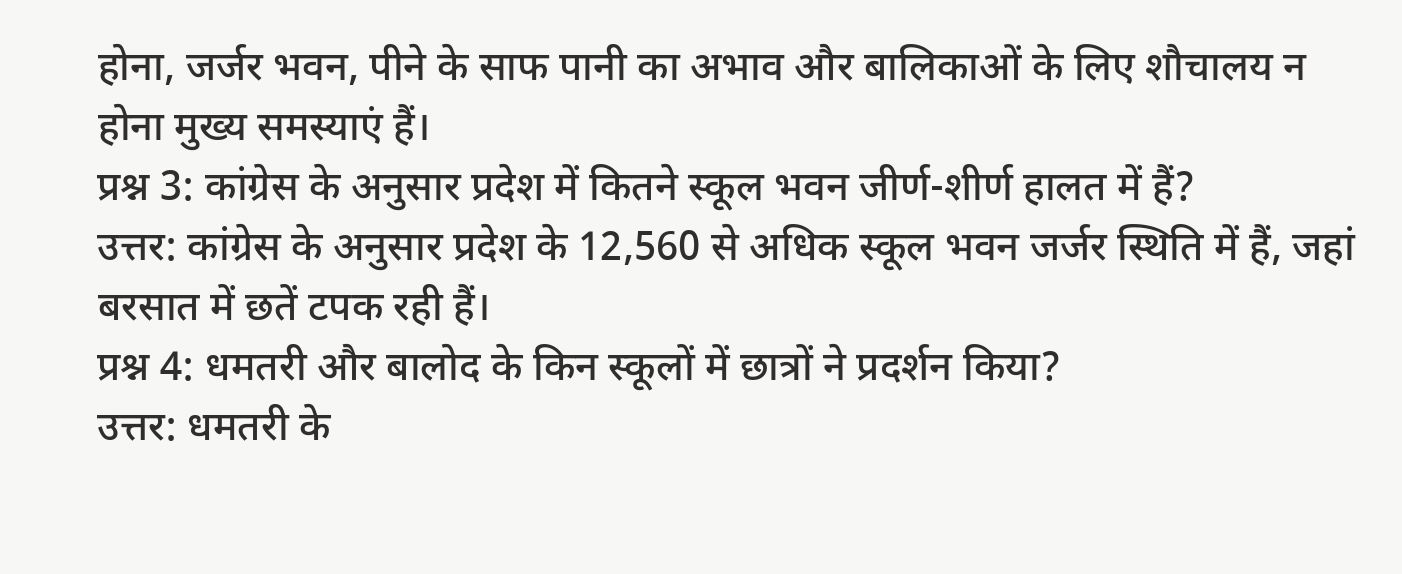होना, जर्जर भवन, पीने के साफ पानी का अभाव और बालिकाओं के लिए शौचालय न होना मुख्य समस्याएं हैं।
प्रश्न 3: कांग्रेस के अनुसार प्रदेश में कितने स्कूल भवन जीर्ण-शीर्ण हालत में हैं?
उत्तर: कांग्रेस के अनुसार प्रदेश के 12,560 से अधिक स्कूल भवन जर्जर स्थिति में हैं, जहां बरसात में छतें टपक रही हैं।
प्रश्न 4: धमतरी और बालोद के किन स्कूलों में छात्रों ने प्रदर्शन किया?
उत्तर: धमतरी के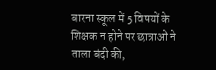बारना स्कूल में 5 विषयों के शिक्षक न होने पर छात्राओं ने ताला बंदी की,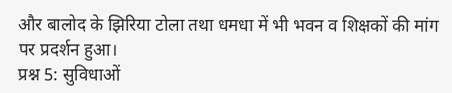और बालोद के झिरिया टोला तथा धमधा में भी भवन व शिक्षकों की मांग पर प्रदर्शन हुआ।
प्रश्न 5: सुविधाओं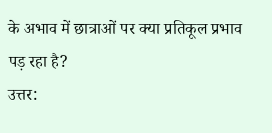के अभाव में छात्राओं पर क्या प्रतिकूल प्रभाव पड़ रहा है?
उत्तर: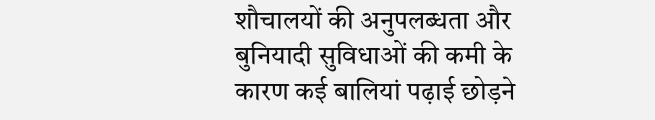शौचालयों की अनुपलब्धता और बुनियादी सुविधाओं की कमी के कारण कई बालियां पढ़ाई छोड़ने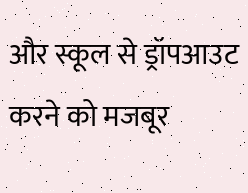और स्कूल से ड्रॉपआउट करने को मजबूर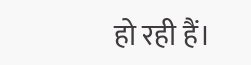हो रही हैं।